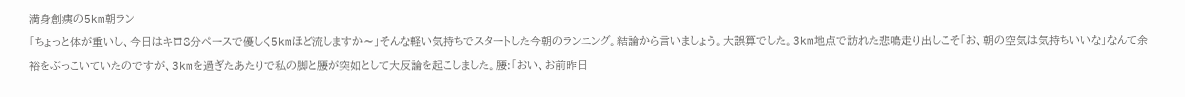満身創痍の5km朝ラン
「ちょっと体が重いし、今日はキロ8分ペースで優しく5kmほど流しますか〜」そんな軽い気持ちでスタートした今朝のランニング。結論から言いましょう。大誤算でした。3km地点で訪れた悲鳴走り出しこそ「お、朝の空気は気持ちいいな」なんて余裕をぶっこいていたのですが、3kmを過ぎたあたりで私の脚と腰が突如として大反論を起こしました。腰:「おい、お前昨日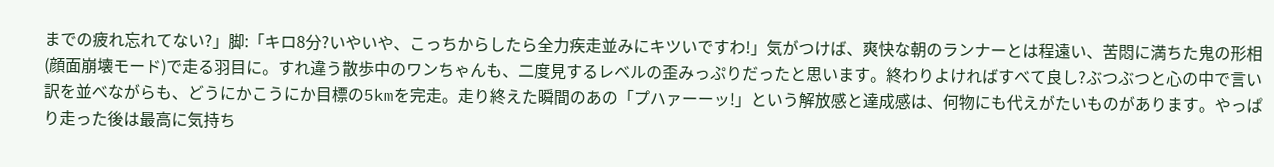までの疲れ忘れてない?」脚:「キロ8分?いやいや、こっちからしたら全力疾走並みにキツいですわ!」気がつけば、爽快な朝のランナーとは程遠い、苦悶に満ちた鬼の形相(顔面崩壊モード)で走る羽目に。すれ違う散歩中のワンちゃんも、二度見するレベルの歪みっぷりだったと思います。終わりよければすべて良し?ぶつぶつと心の中で言い訳を並べながらも、どうにかこうにか目標の5kmを完走。走り終えた瞬間のあの「プハァーーッ!」という解放感と達成感は、何物にも代えがたいものがあります。やっぱり走った後は最高に気持ち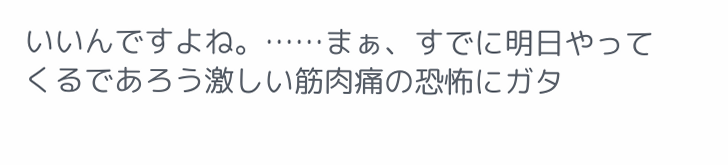いいんですよね。……まぁ、すでに明日やってくるであろう激しい筋肉痛の恐怖にガタ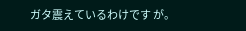ガタ震えているわけです が。